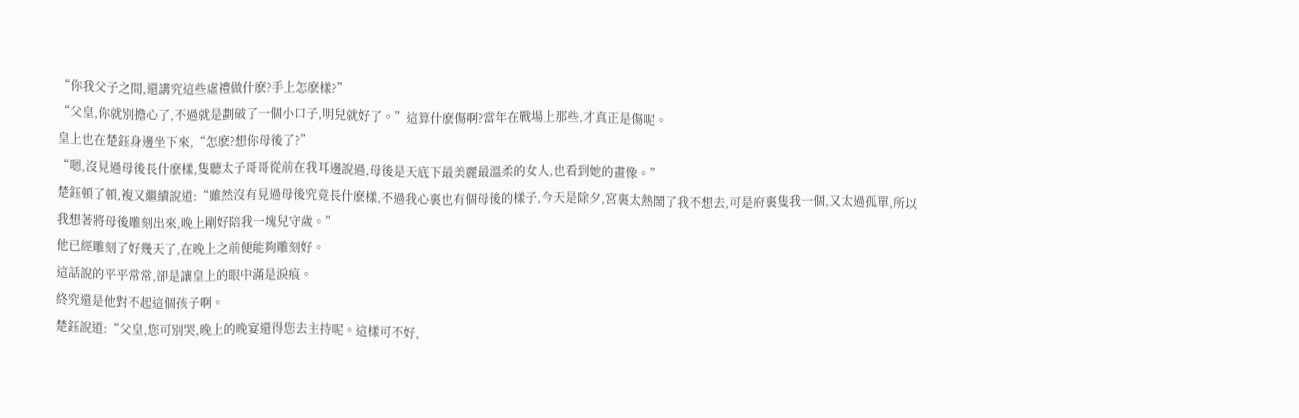“你我父子之間,還講究這些虛禮做什麽?手上怎麽樣?”
“父皇,你就別擔心了,不過就是劃破了一個小口子,明兒就好了。”這算什麽傷啊?當年在戰場上那些,才真正是傷呢。
皇上也在楚鈺身邊坐下來,“怎麽?想你母後了?”
“嗯,沒見過母後長什麽樣,隻聽太子哥哥從前在我耳邊說過,母後是天底下最美麗最溫柔的女人,也看到她的畫像。”
楚鈺頓了頓,複又繼續說道:“雖然沒有見過母後究竟長什麽樣,不過我心裏也有個母後的樣子,今天是除夕,宮裏太熱鬧了我不想去,可是府裏隻我一個,又太過孤單,所以我想著將母後雕刻出來,晚上剛好陪我一塊兒守歲。”
他已經雕刻了好幾天了,在晚上之前便能夠雕刻好。
這話說的平平常常,卻是讓皇上的眼中滿是淚痕。
終究還是他對不起這個孩子啊。
楚鈺說道:“父皇,您可別哭,晚上的晚宴還得您去主持呢。這樣可不好,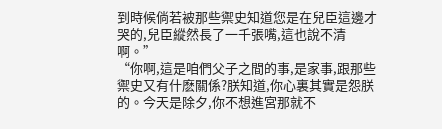到時候倘若被那些禦史知道您是在兒臣這邊才哭的,兒臣縱然長了一千張嘴,這也說不清啊。”
“你啊,這是咱們父子之間的事,是家事,跟那些禦史又有什麽關係?朕知道,你心裏其實是怨朕的。今天是除夕,你不想進宮那就不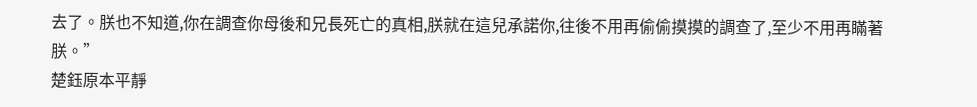去了。朕也不知道,你在調查你母後和兄長死亡的真相,朕就在這兒承諾你,往後不用再偷偷摸摸的調查了,至少不用再瞞著朕。”
楚鈺原本平靜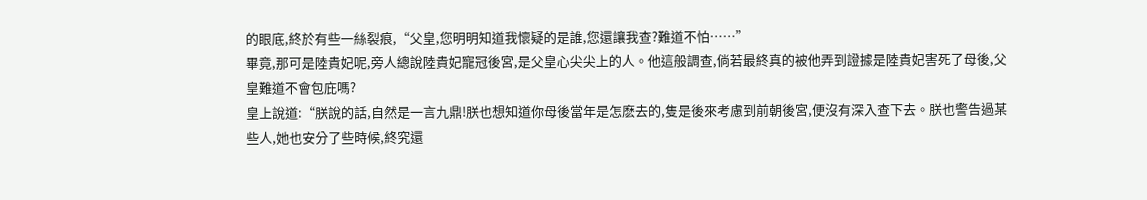的眼底,終於有些一絲裂痕,“父皇,您明明知道我懷疑的是誰,您還讓我查?難道不怕……”
畢竟,那可是陸貴妃呢,旁人總說陸貴妃寵冠後宮,是父皇心尖尖上的人。他這般調查,倘若最終真的被他弄到證據是陸貴妃害死了母後,父皇難道不會包庇嗎?
皇上說道:“朕說的話,自然是一言九鼎!朕也想知道你母後當年是怎麽去的,隻是後來考慮到前朝後宮,便沒有深入查下去。朕也警告過某些人,她也安分了些時候,終究還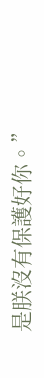是朕沒有保護好你。”